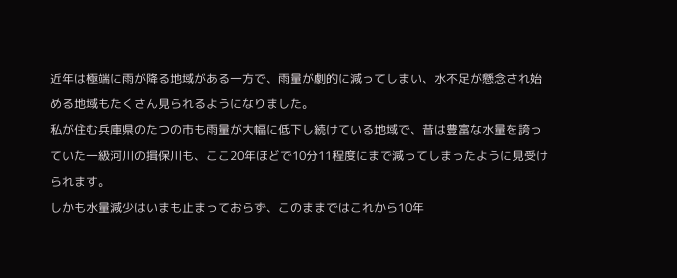近年は極端に雨が降る地域がある一方で、雨量が劇的に減ってしまい、水不足が懸念され始める地域もたくさん見られるようになりました。
私が住む兵庫県のたつの市も雨量が大幅に低下し続けている地域で、昔は豊富な水量を誇っていた一級河川の揖保川も、ここ20年ほどで10分11程度にまで減ってしまったように見受けられます。
しかも水量減少はいまも止まっておらず、このままではこれから10年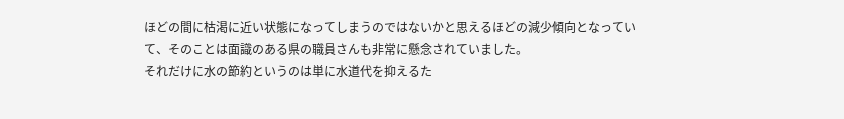ほどの間に枯渇に近い状態になってしまうのではないかと思えるほどの減少傾向となっていて、そのことは面識のある県の職員さんも非常に懸念されていました。
それだけに水の節約というのは単に水道代を抑えるた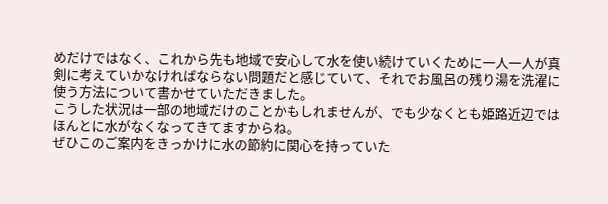めだけではなく、これから先も地域で安心して水を使い続けていくために一人一人が真剣に考えていかなければならない問題だと感じていて、それでお風呂の残り湯を洗濯に使う方法について書かせていただきました。
こうした状況は一部の地域だけのことかもしれませんが、でも少なくとも姫路近辺ではほんとに水がなくなってきてますからね。
ぜひこのご案内をきっかけに水の節約に関心を持っていた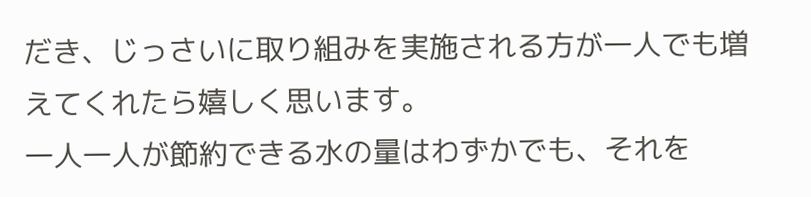だき、じっさいに取り組みを実施される方が一人でも増えてくれたら嬉しく思います。
一人一人が節約できる水の量はわずかでも、それを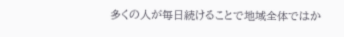多くの人が毎日続けることで地域全体ではか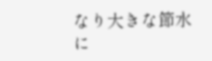なり大きな節水に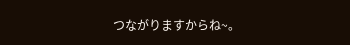つながりますからね~。